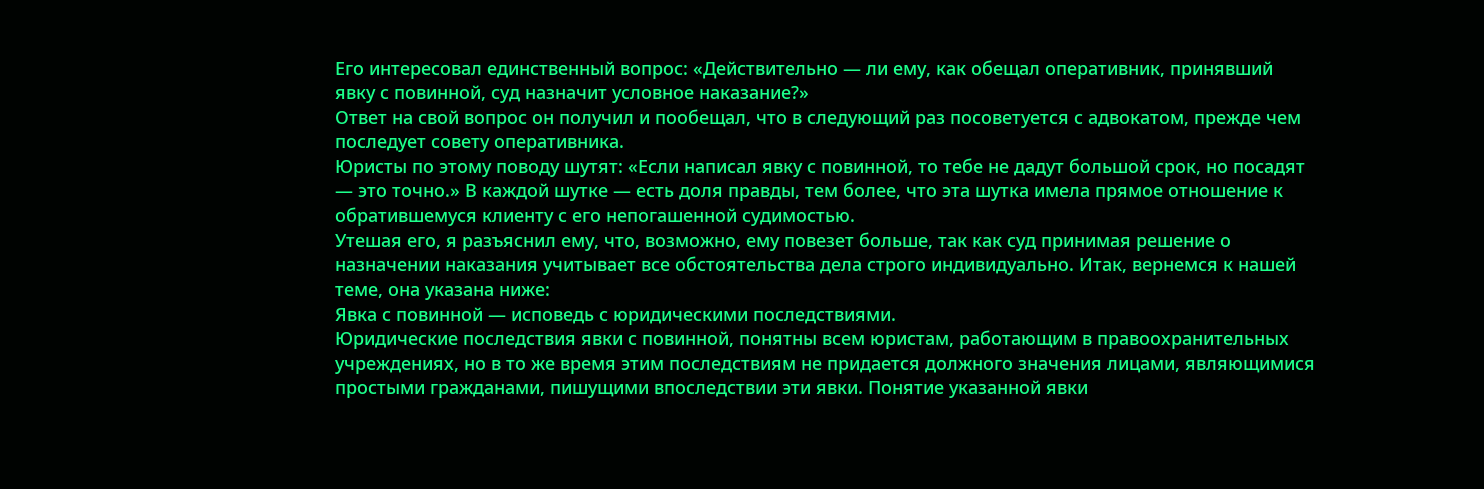Его интересовал единственный вопрос: «Действительно — ли ему, как обещал оперативник, принявший явку с повинной, суд назначит условное наказание?»
Ответ на свой вопрос он получил и пообещал, что в следующий раз посоветуется с адвокатом, прежде чем последует совету оперативника.
Юристы по этому поводу шутят: «Если написал явку с повинной, то тебе не дадут большой срок, но посадят — это точно.» В каждой шутке — есть доля правды, тем более, что эта шутка имела прямое отношение к обратившемуся клиенту с его непогашенной судимостью.
Утешая его, я разъяснил ему, что, возможно, ему повезет больше, так как суд принимая решение о назначении наказания учитывает все обстоятельства дела строго индивидуально. Итак, вернемся к нашей теме, она указана ниже:
Явка с повинной — исповедь с юридическими последствиями.
Юридические последствия явки с повинной, понятны всем юристам, работающим в правоохранительных учреждениях, но в то же время этим последствиям не придается должного значения лицами, являющимися простыми гражданами, пишущими впоследствии эти явки. Понятие указанной явки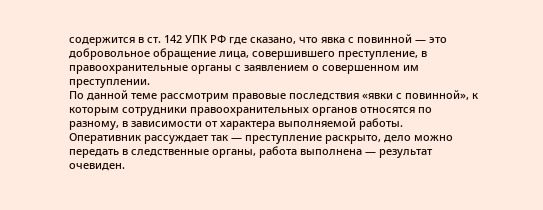содержится в ст. 142 УПК РФ где сказано, что явка с повинной — это добровольное обращение лица, совершившего преступление, в правоохранительные органы с заявлением о совершенном им преступлении.
По данной теме рассмотрим правовые последствия «явки с повинной», к которым сотрудники правоохранительных органов относятся по разному, в зависимости от характера выполняемой работы.
Оперативник рассуждает так — преступление раскрыто, дело можно передать в следственные органы, работа выполнена — результат очевиден.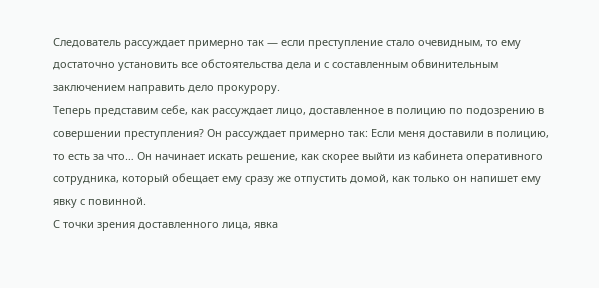Следователь рассуждает примерно так — если преступление стало очевидным, то ему достаточно установить все обстоятельства дела и с составленным обвинительным заключением направить дело прокурору.
Теперь представим себе, как рассуждает лицо, доставленное в полицию по подозрению в совершении преступления? Он рассуждает примерно так: Если меня доставили в полицию, то есть за что… Он начинает искать решение, как скорее выйти из кабинета оперативного сотрудника, который обещает ему сразу же отпустить домой, как только он напишет ему явку с повинной.
С точки зрения доставленного лица, явка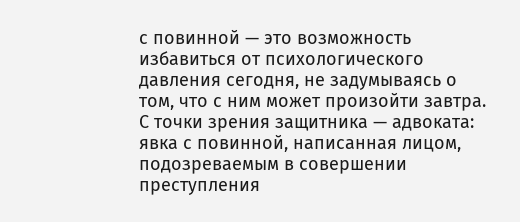с повинной — это возможность избавиться от психологического давления сегодня, не задумываясь о том, что с ним может произойти завтра.
С точки зрения защитника — адвоката: явка с повинной, написанная лицом, подозреваемым в совершении преступления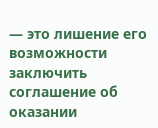— это лишение его возможности заключить соглашение об оказании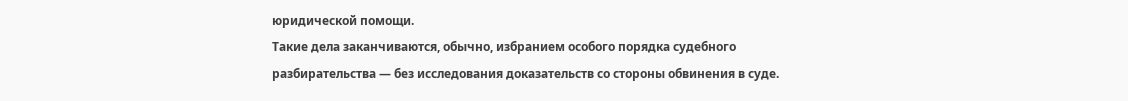юридической помощи.
Такие дела заканчиваются, обычно, избранием особого порядка судебного разбирательства — без исследования доказательств со стороны обвинения в суде.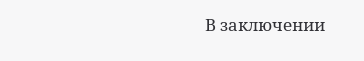В заключении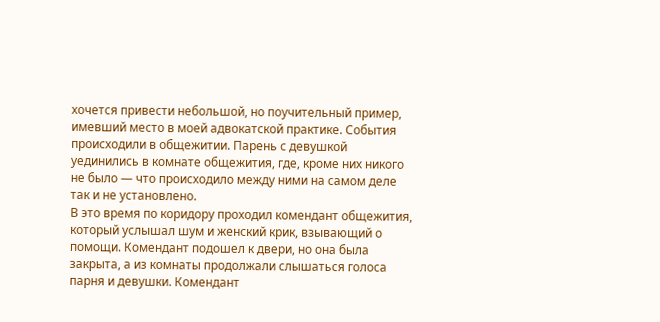хочется привести небольшой, но поучительный пример, имевший место в моей адвокатской практике. События происходили в общежитии. Парень с девушкой уединились в комнате общежития, где, кроме них никого не было — что происходило между ними на самом деле так и не установлено.
В это время по коридору проходил комендант общежития, который услышал шум и женский крик, взывающий о помощи. Комендант подошел к двери, но она была закрыта, а из комнаты продолжали слышаться голоса парня и девушки. Комендант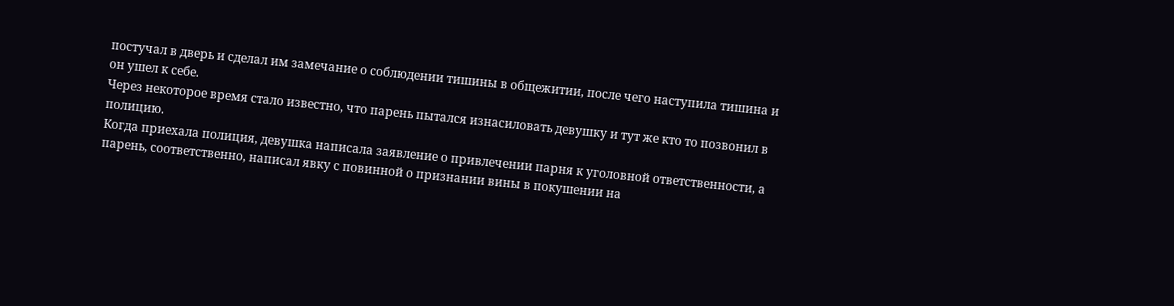постучал в дверь и сделал им замечание о соблюдении тишины в общежитии, после чего наступила тишина и он ушел к себе.
Через некоторое время стало известно, что парень пытался изнасиловать девушку и тут же кто то позвонил в полицию.
Когда приехала полиция, девушка написала заявление о привлечении парня к уголовной ответственности, а парень, соответственно, написал явку с повинной о признании вины в покушении на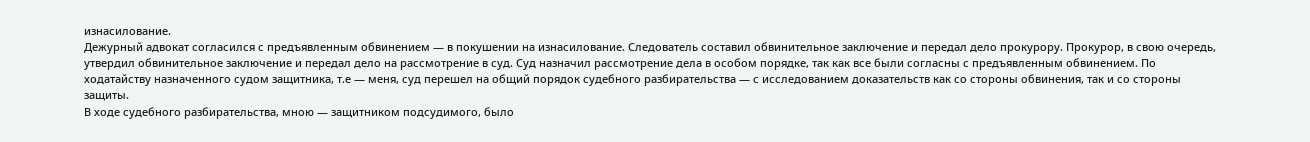изнасилование.
Дежурный адвокат согласился с предъявленным обвинением — в покушении на изнасилование. Следователь составил обвинительное заключение и передал дело прокурору. Прокурор, в свою очередь, утвердил обвинительное заключение и передал дело на рассмотрение в суд. Суд назначил рассмотрение дела в особом порядке, так как все были согласны с предъявленным обвинением. По ходатайству назначенного судом защитника, т.е — меня, суд перешел на общий порядок судебного разбирательства — с исследованием доказательств как со стороны обвинения, так и со стороны защиты.
В ходе судебного разбирательства, мною — защитником подсудимого, было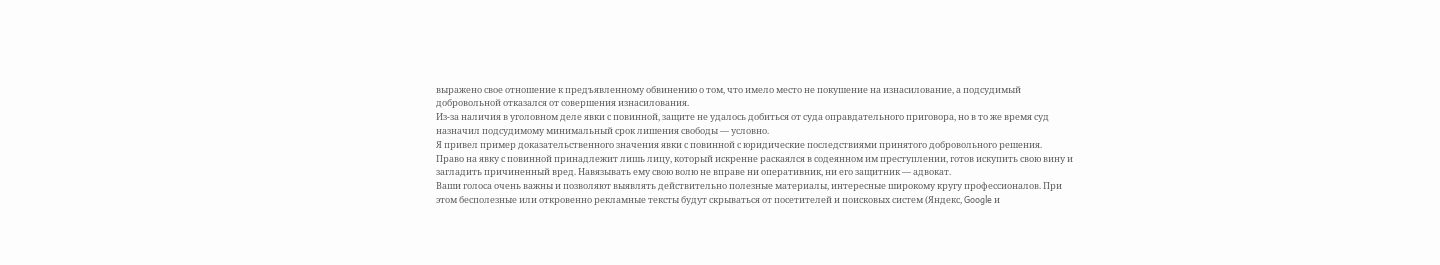выражено свое отношение к предъявленному обвинению о том, что имело место не покушение на изнасилование, а подсудимый добровольной отказался от совершения изнасилования.
Из-за наличия в уголовном деле явки с повинной, защите не удалось добиться от суда оправдательного приговора, но в то же время суд назначил подсудимому минимальный срок лишения свободы — условно.
Я привел пример доказательственного значения явки с повинной с юридические последствиями принятого добровольного решения.
Право на явку с повинной принадлежит лишь лицу, который искренне раскаялся в содеянном им преступлении, готов искупить свою вину и загладить причиненный вред. Навязывать ему свою волю не вправе ни оперативник, ни его защитник — адвокат.
Ваши голоса очень важны и позволяют выявлять действительно полезные материалы, интересные широкому кругу профессионалов. При этом бесполезные или откровенно рекламные тексты будут скрываться от посетителей и поисковых систем (Яндекс, Google и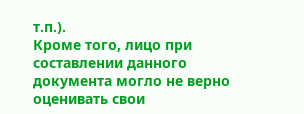т.п.).
Кроме того, лицо при составлении данного документа могло не верно оценивать свои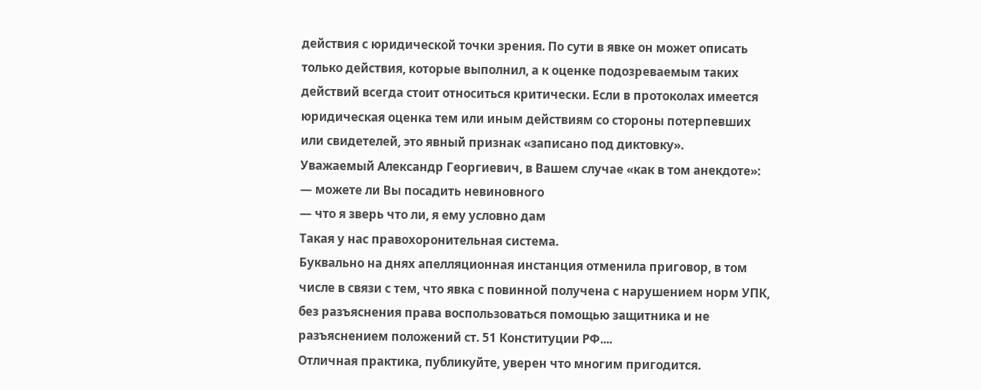действия с юридической точки зрения. По сути в явке он может описать только действия, которые выполнил, а к оценке подозреваемым таких действий всегда стоит относиться критически. Если в протоколах имеется юридическая оценка тем или иным действиям со стороны потерпевших или свидетелей, это явный признак «записано под диктовку».
Уважаемый Александр Георгиевич, в Вашем случае «как в том анекдоте»:
— можете ли Вы посадить невиновного
— что я зверь что ли, я ему условно дам
Такая у нас правохоронительная система.
Буквально на днях апелляционная инстанция отменила приговор, в том числе в связи с тем, что явка с повинной получена с нарушением норм УПК, без разъяснения права воспользоваться помощью защитника и не разъяснением положений ст. 51 Конституции РФ....
Отличная практика, публикуйте, уверен что многим пригодится.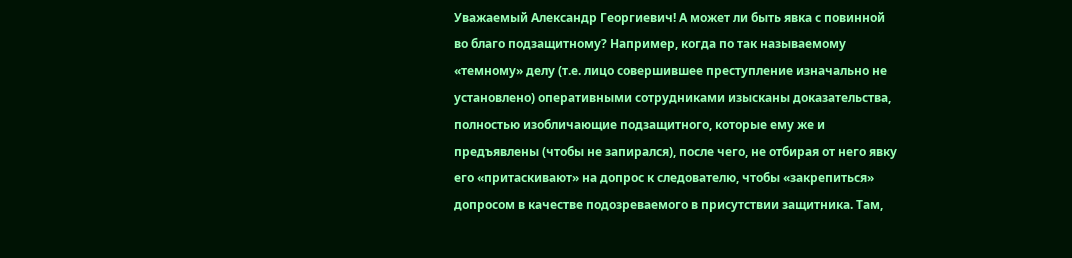Уважаемый Александр Георгиевич! А может ли быть явка с повинной во благо подзащитному? Например, когда по так называемому «темному» делу (т.е. лицо совершившее преступление изначально не установлено) оперативными сотрудниками изысканы доказательства, полностью изобличающие подзащитного, которые ему же и предъявлены (чтобы не запирался), после чего, не отбирая от него явку его «притаскивают» на допрос к следователю, чтобы «закрепиться» допросом в качестве подозреваемого в присутствии защитника. Там,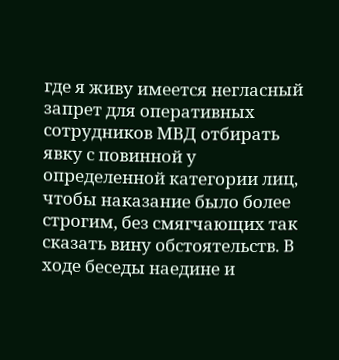где я живу имеется негласный запрет для оперативных сотрудников МВД отбирать явку с повинной у определенной категории лиц, чтобы наказание было более строгим, без смягчающих так сказать вину обстоятельств. В ходе беседы наедине и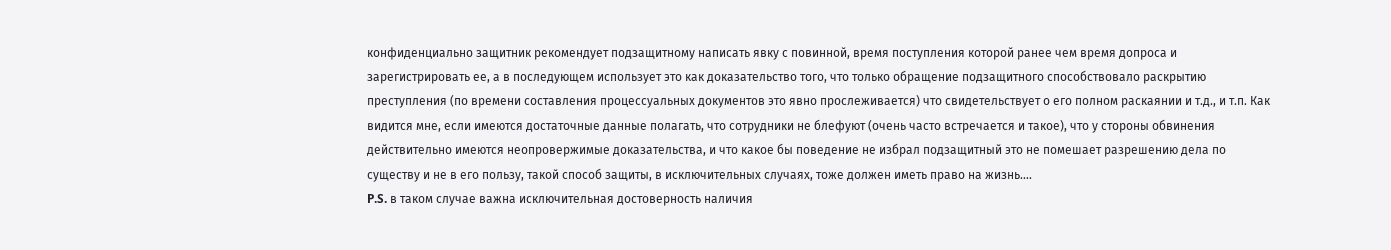конфиденциально защитник рекомендует подзащитному написать явку с повинной, время поступления которой ранее чем время допроса и зарегистрировать ее, а в последующем использует это как доказательство того, что только обращение подзащитного способствовало раскрытию преступления (по времени составления процессуальных документов это явно прослеживается) что свидетельствует о его полном раскаянии и т.д., и т.п. Как видится мне, если имеются достаточные данные полагать, что сотрудники не блефуют (очень часто встречается и такое), что у стороны обвинения действительно имеются неопровержимые доказательства, и что какое бы поведение не избрал подзащитный это не помешает разрешению дела по существу и не в его пользу, такой способ защиты, в исключительных случаях, тоже должен иметь право на жизнь….
P.S. в таком случае важна исключительная достоверность наличия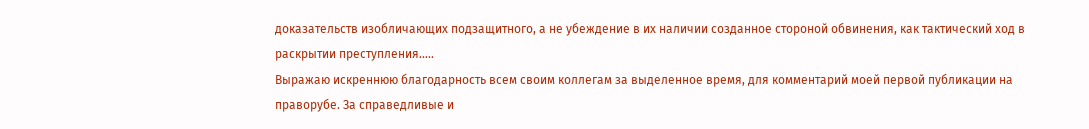доказательств изобличающих подзащитного, а не убеждение в их наличии созданное стороной обвинения, как тактический ход в раскрытии преступления…..
Выражаю искреннюю благодарность всем своим коллегам за выделенное время, для комментарий моей первой публикации на праворубе. За справедливые и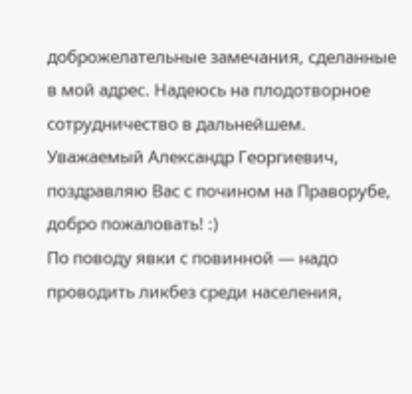доброжелательные замечания, сделанные в мой адрес. Надеюсь на плодотворное сотрудничество в дальнейшем.
Уважаемый Александр Георгиевич, поздравляю Вас с почином на Праворубе, добро пожаловать! :)
По поводу явки с повинной — надо проводить ликбез среди населения,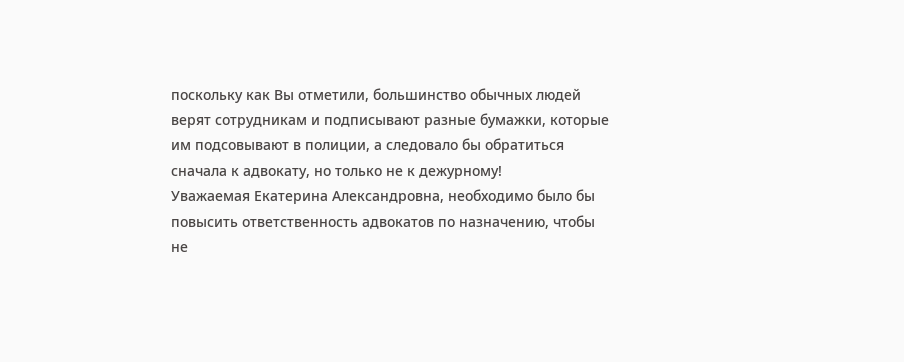поскольку как Вы отметили, большинство обычных людей верят сотрудникам и подписывают разные бумажки, которые им подсовывают в полиции, а следовало бы обратиться сначала к адвокату, но только не к дежурному!
Уважаемая Екатерина Александровна, необходимо было бы повысить ответственность адвокатов по назначению, чтобы не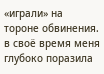«играли» на тороне обвинения.
в своё время меня глубоко поразила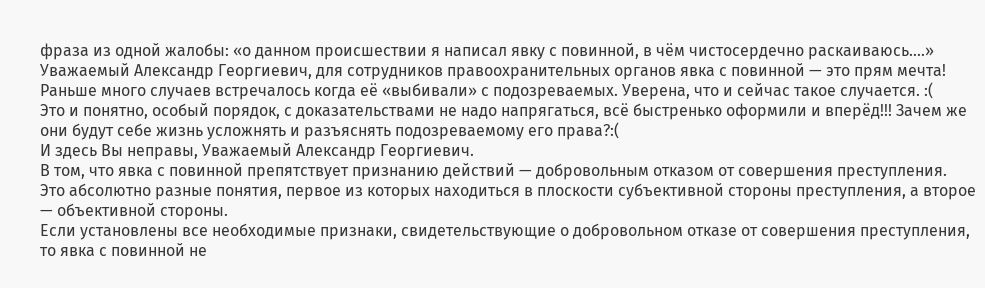фраза из одной жалобы: «о данном происшествии я написал явку с повинной, в чём чистосердечно раскаиваюсь....»
Уважаемый Александр Георгиевич, для сотрудников правоохранительных органов явка с повинной — это прям мечта! Раньше много случаев встречалось когда её «выбивали» с подозреваемых. Уверена, что и сейчас такое случается. :(
Это и понятно, особый порядок, с доказательствами не надо напрягаться, всё быстренько оформили и вперёд!!! Зачем же они будут себе жизнь усложнять и разъяснять подозреваемому его права?:(
И здесь Вы неправы, Уважаемый Александр Георгиевич.
В том, что явка с повинной препятствует признанию действий — добровольным отказом от совершения преступления.
Это абсолютно разные понятия, первое из которых находиться в плоскости субъективной стороны преступления, а второе — объективной стороны.
Если установлены все необходимые признаки, свидетельствующие о добровольном отказе от совершения преступления, то явка с повинной не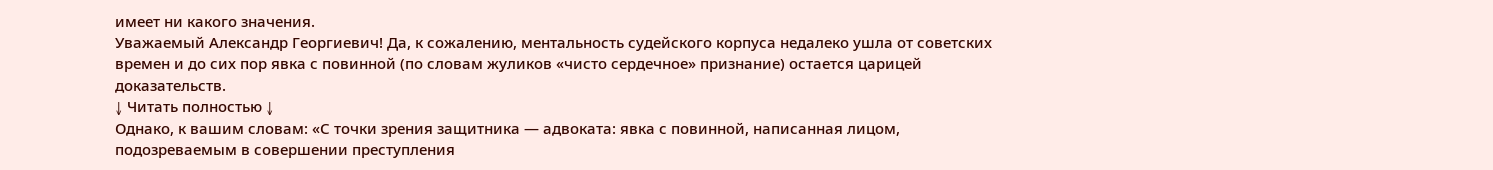имеет ни какого значения.
Уважаемый Александр Георгиевич! Да, к сожалению, ментальность судейского корпуса недалеко ушла от советских времен и до сих пор явка с повинной (по словам жуликов «чисто сердечное» признание) остается царицей доказательств.
↓ Читать полностью ↓
Однако, к вашим словам: «С точки зрения защитника — адвоката: явка с повинной, написанная лицом, подозреваемым в совершении преступления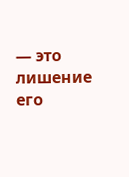— это лишение его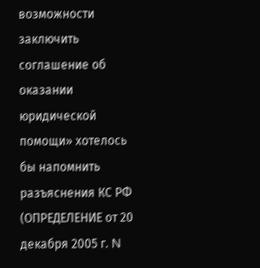возможности заключить соглашение об оказании юридической помощи» хотелось бы напомнить разъяснения КС РФ (ОПРЕДЕЛЕНИЕ от 20 декабря 2005 г. N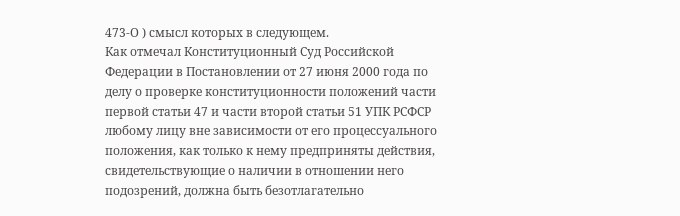473-О ) смысл которых в следующем.
Как отмечал Конституционный Суд Российской Федерации в Постановлении от 27 июня 2000 года по делу о проверке конституционности положений части первой статьи 47 и части второй статьи 51 УПК РСФСР любому лицу вне зависимости от его процессуального положения, как только к нему предприняты действия, свидетельствующие о наличии в отношении него подозрений, должна быть безотлагательно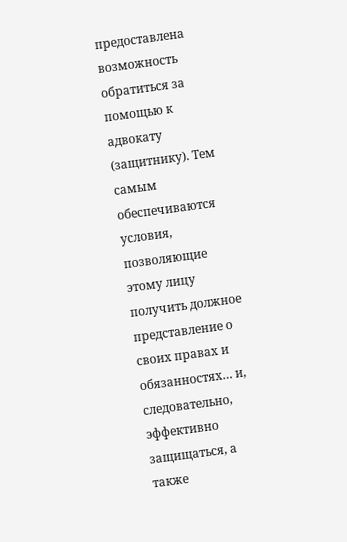предоставлена возможность обратиться за помощью к адвокату (защитнику). Тем самым обеспечиваются условия, позволяющие этому лицу получить должное представление о своих правах и обязанностях… и, следовательно, эффективно защищаться, а также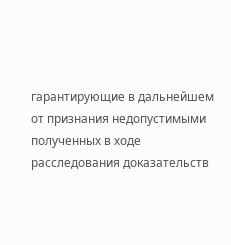гарантирующие в дальнейшем от признания недопустимыми полученных в ходе расследования доказательств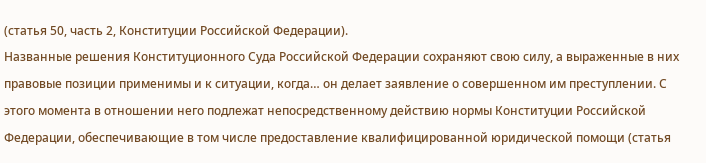(статья 50, часть 2, Конституции Российской Федерации).
Названные решения Конституционного Суда Российской Федерации сохраняют свою силу, а выраженные в них правовые позиции применимы и к ситуации, когда… он делает заявление о совершенном им преступлении. С этого момента в отношении него подлежат непосредственному действию нормы Конституции Российской Федерации, обеспечивающие в том числе предоставление квалифицированной юридической помощи (статья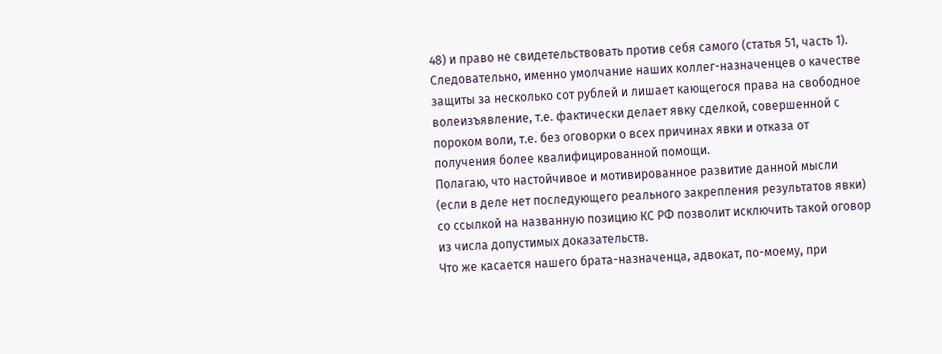48) и право не свидетельствовать против себя самого (статья 51, часть 1).
Следовательно, именно умолчание наших коллег-назначенцев о качестве защиты за несколько сот рублей и лишает кающегося права на свободное волеизъявление, т.е. фактически делает явку сделкой, совершенной с пороком воли, т.е. без оговорки о всех причинах явки и отказа от получения более квалифицированной помощи.
Полагаю, что настойчивое и мотивированное развитие данной мысли (если в деле нет последующего реального закрепления результатов явки) со ссылкой на названную позицию КС РФ позволит исключить такой оговор из числа допустимых доказательств.
Что же касается нашего брата-назначенца, адвокат, по-моему, при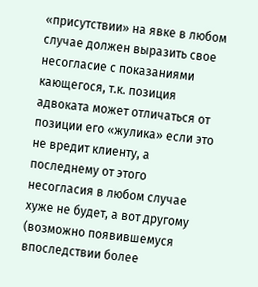«присутствии» на явке в любом случае должен выразить свое несогласие с показаниями кающегося, т.к. позиция адвоката может отличаться от позиции его «жулика» если это не вредит клиенту, а последнему от этого несогласия в любом случае хуже не будет, а вот другому (возможно появившемуся впоследствии более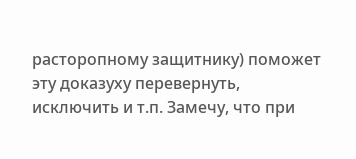расторопному защитнику) поможет эту доказуху перевернуть, исключить и т.п. Замечу, что при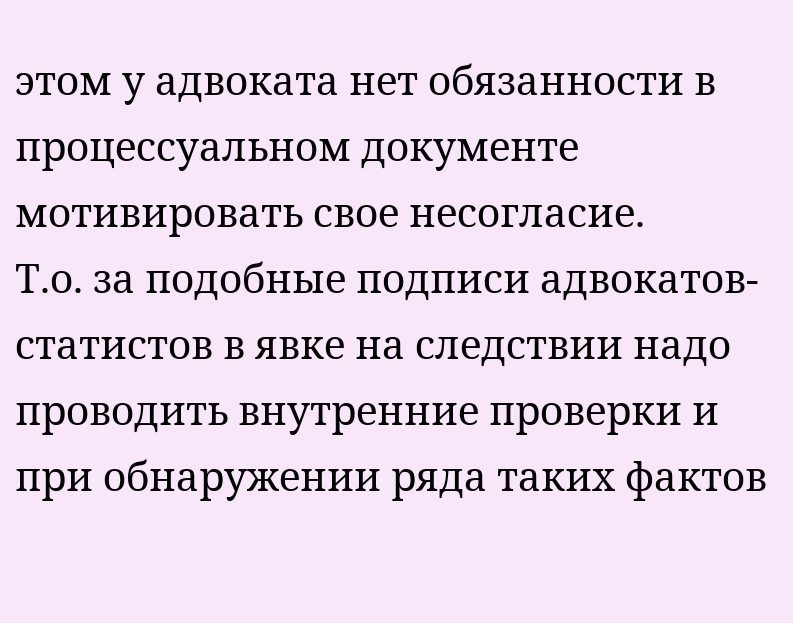этом у адвоката нет обязанности в процессуальном документе мотивировать свое несогласие.
Т.о. за подобные подписи адвокатов-статистов в явке на следствии надо проводить внутренние проверки и при обнаружении ряда таких фактов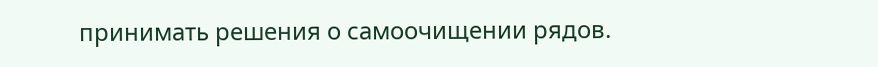принимать решения о самоочищении рядов.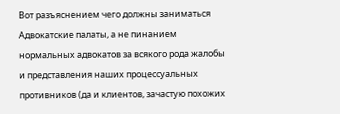Вот разъяснением чего должны заниматься Адвокатские палаты, а не пинанием нормальных адвокатов за всякого рода жалобы и представления наших процессуальных противников (да и клиентов, зачастую похожих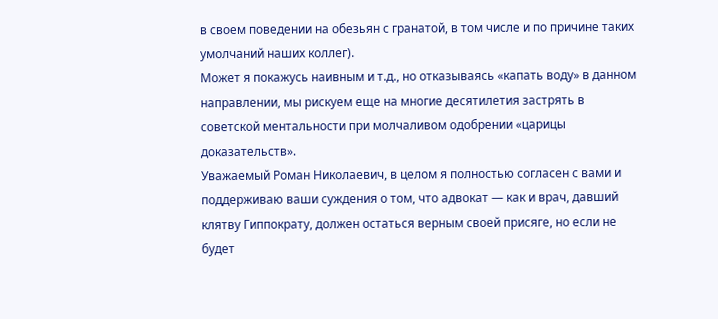в своем поведении на обезьян с гранатой, в том числе и по причине таких умолчаний наших коллег).
Может я покажусь наивным и т.д., но отказываясь «капать воду» в данном направлении, мы рискуем еще на многие десятилетия застрять в советской ментальности при молчаливом одобрении «царицы доказательств».
Уважаемый Роман Николаевич, в целом я полностью согласен с вами и поддерживаю ваши суждения о том, что адвокат — как и врач, давший клятву Гиппократу, должен остаться верным своей присяге, но если не будет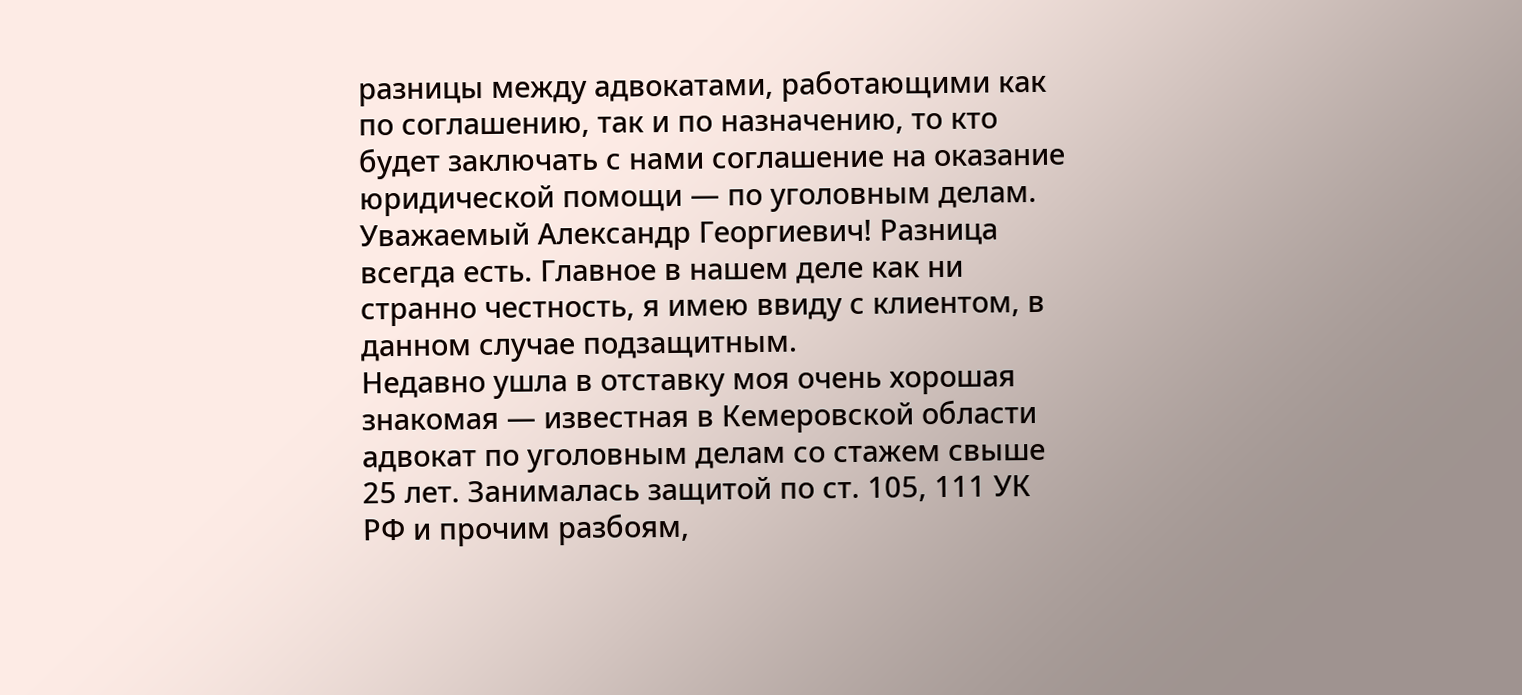разницы между адвокатами, работающими как по соглашению, так и по назначению, то кто будет заключать с нами соглашение на оказание юридической помощи — по уголовным делам.
Уважаемый Александр Георгиевич! Разница всегда есть. Главное в нашем деле как ни странно честность, я имею ввиду с клиентом, в данном случае подзащитным.
Недавно ушла в отставку моя очень хорошая знакомая — известная в Кемеровской области адвокат по уголовным делам со стажем свыше 25 лет. Занималась защитой по ст. 105, 111 УК РФ и прочим разбоям,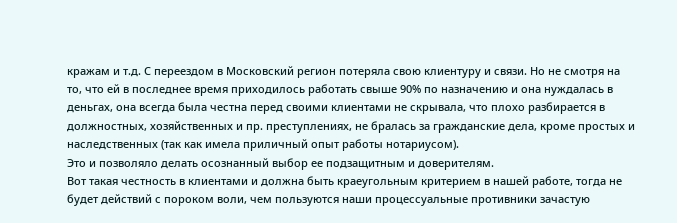кражам и т.д. С переездом в Московский регион потеряла свою клиентуру и связи. Но не смотря на то, что ей в последнее время приходилось работать свыше 90% по назначению и она нуждалась в деньгах, она всегда была честна перед своими клиентами не скрывала, что плохо разбирается в должностных, хозяйственных и пр. преступлениях, не бралась за гражданские дела, кроме простых и наследственных (так как имела приличный опыт работы нотариусом).
Это и позволяло делать осознанный выбор ее подзащитным и доверителям.
Вот такая честность в клиентами и должна быть краеугольным критерием в нашей работе, тогда не будет действий с пороком воли, чем пользуются наши процессуальные противники зачастую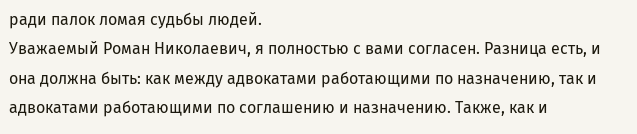ради палок ломая судьбы людей.
Уважаемый Роман Николаевич, я полностью с вами согласен. Разница есть, и она должна быть: как между адвокатами работающими по назначению, так и адвокатами работающими по соглашению и назначению. Также, как и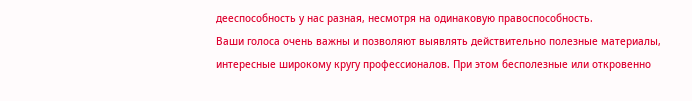дееспособность у нас разная, несмотря на одинаковую правоспособность.
Ваши голоса очень важны и позволяют выявлять действительно полезные материалы, интересные широкому кругу профессионалов. При этом бесполезные или откровенно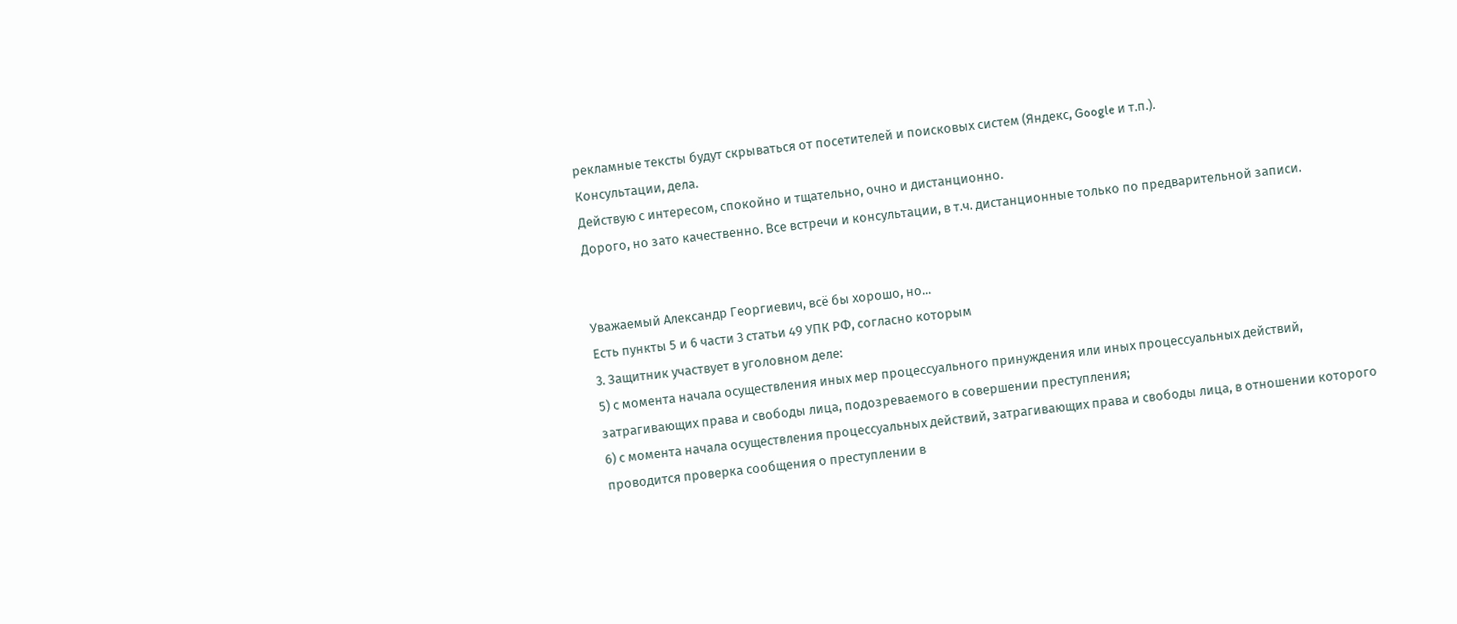рекламные тексты будут скрываться от посетителей и поисковых систем (Яндекс, Google и т.п.).
Консультации, дела.
Действую с интересом, спокойно и тщательно, очно и дистанционно.
Дорого, но зато качественно. Все встречи и консультации, в т.ч. дистанционные только по предварительной записи.


Уважаемый Александр Георгиевич, всё бы хорошо, но...
Есть пункты 5 и 6 части 3 статьи 49 УПК РФ, согласно которым
3. Защитник участвует в уголовном деле:
5) с момента начала осуществления иных мер процессуального принуждения или иных процессуальных действий, затрагивающих права и свободы лица, подозреваемого в совершении преступления;
6) с момента начала осуществления процессуальных действий, затрагивающих права и свободы лица, в отношении которого проводится проверка сообщения о преступлении в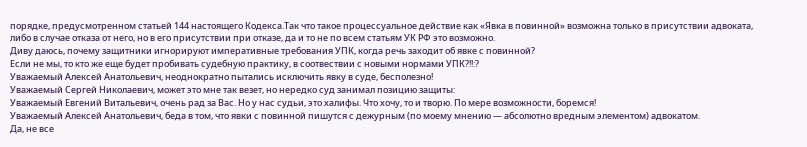порядке, предусмотренном статьей 144 настоящего Кодекса.Так что такое процессуальное действие как «Явка в повинной» возможна только в присутствии адвоката, либо в случае отказа от него, но в его присутствии при отказе, да и то не по всем статьям УК РФ это возможно.
Диву даюсь, почему защитники игнорируют императивные требования УПК, когда речь заходит об явке с повинной?
Если не мы, то кто же еще будет пробивать судебную практику, в соотвествии с новыми нормами УПК?!!:?
Уважаемый Алексей Анатольевич, неоднократно пытались исключить явку в суде, бесполезно!
Уважаемый Сергей Николаевич, может это мне так везет, но нередко суд занимал позицию защиты:
Уважаемый Евгений Витальевич, очень рад за Вас. Но у нас судьи, это халифы. Что хочу, то и творю. По мере возможности, боремся!
Уважаемый Алексей Анатольевич, беда в том, что явки с повинной пишутся с дежурным (по моему мнению — абсолютно вредным элементом) адвокатом.
Да, не все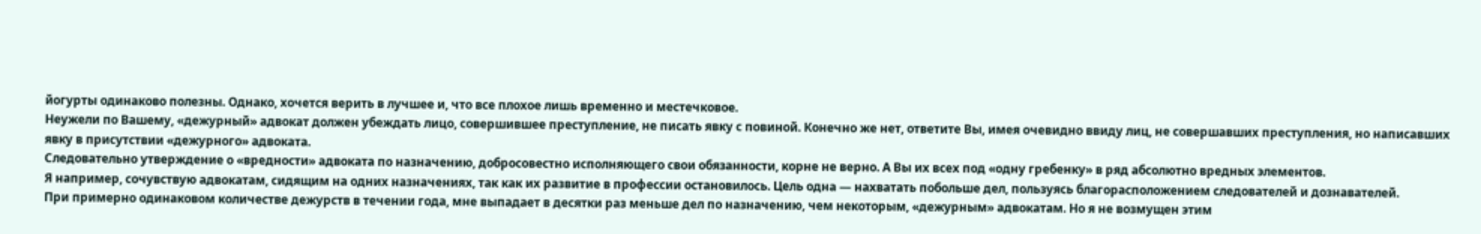йогурты одинаково полезны. Однако, хочется верить в лучшее и, что все плохое лишь временно и местечковое.
Неужели по Вашему, «дежурный» адвокат должен убеждать лицо, совершившее преступление, не писать явку с повиной. Конечно же нет, ответите Вы, имея очевидно ввиду лиц, не совершавших преступления, но написавших явку в присутствии «дежурного» адвоката.
Следовательно утверждение о «вредности» адвоката по назначению, добросовестно исполняющего свои обязанности, корне не верно. А Вы их всех под «одну гребенку» в ряд абсолютно вредных элементов.
Я например, сочувствую адвокатам, сидящим на одних назначениях, так как их развитие в профессии остановилось. Цель одна — нахватать побольше дел, пользуясь благорасположением следователей и дознавателей.
При примерно одинаковом количестве дежурств в течении года, мне выпадает в десятки раз меньше дел по назначению, чем некоторым, «дежурным» адвокатам. Но я не возмущен этим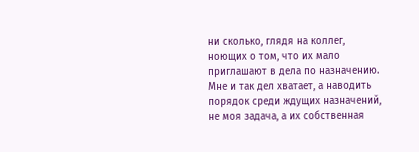ни сколько, глядя на коллег, ноющих о том, что их мало приглашают в дела по назначению. Мне и так дел хватает, а наводить порядок среди ждущих назначений, не моя задача, а их собственная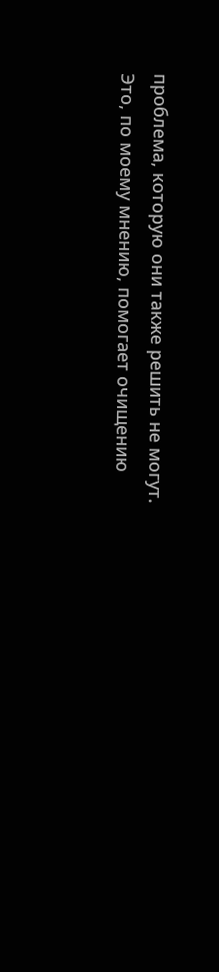проблема, которую они также решить не могут.
Это, по моему мнению, помогает очищению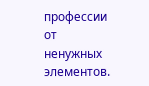профессии от ненужных элементов.